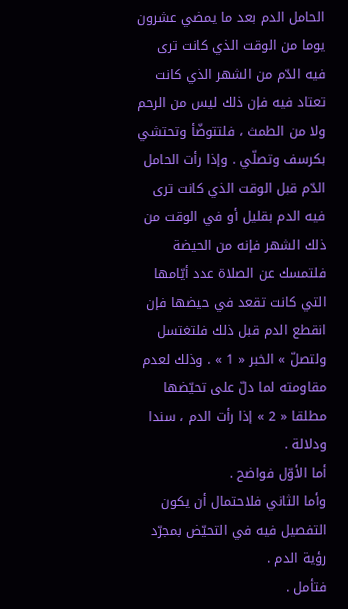الحامل الدم بعد ما يمضي عشرون يوما من الوقت الذي كانت ترى فيه الدّم من الشهر الذي كانت تعتاد فيه فإن ذلك ليس من الرحم ولا من الطمث ، فلتتوضّأ وتحتشي بكرسف وتصلّي . وإذا رأت الحامل الدّم قبل الوقت الذي كانت ترى فيه الدم بقليل أو في الوقت من ذلك الشهر فإنه من الحيضة فلتمسك عن الصلاة عدد أيّامها التي كانت تقعد في حيضها فإن انقطع الدم قبل ذلك فلتغتسل ولتصلّ » الخبر « 1 » . وذلك لعدم مقاومته لما دلّ على تحيّضها مطلقا « 2 » إذا رأت الدم ، سندا ودلالة .
أما الأوّل فواضح .
وأما الثاني فلاحتمال أن يكون التفصيل فيه في التحيّض بمجرّد رؤية الدم .
فتأمل .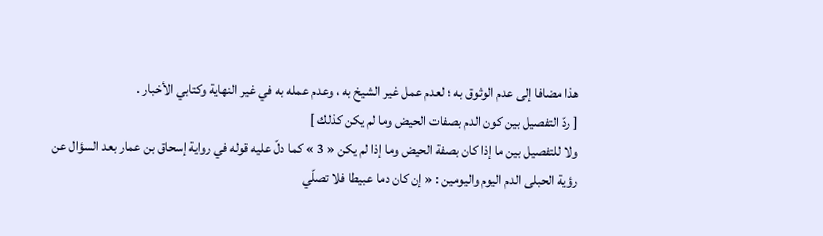هذا مضافا إلى عدم الوثوق به ؛ لعدم عمل غير الشيخ به ، وعدم عمله به في غير النهاية وكتابي الأخبار .
[ ردّ التفصيل بين كون الدم بصفات الحيض وما لم يكن كذلك ]
ولا للتفصيل بين ما إذا كان بصفة الحيض وما إذا لم يكن « 3 » كما دلّ عليه قوله في رواية إسحاق بن عمار بعد السؤال عن رؤية الحبلى الدم اليوم واليومين : « إن كان دما عبيطا فلا تصلّي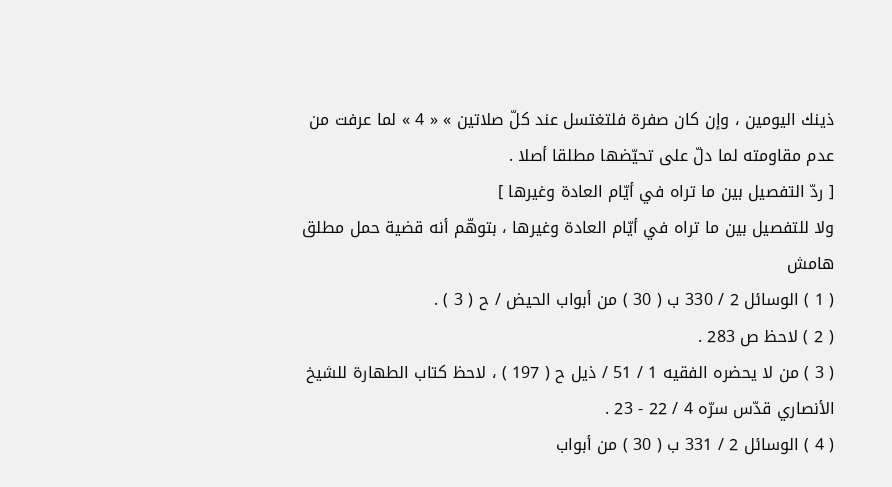ذينك اليومين ، وإن كان صفرة فلتغتسل عند كلّ صلاتين » « 4 » لما عرفت من عدم مقاومته لما دلّ على تحيّضها مطلقا أصلا .
[ ردّ التفصيل بين ما تراه في أيّام العادة وغيرها ]
ولا للتفصيل بين ما تراه في أيّام العادة وغيرها ، بتوهّم أنه قضية حمل مطلق
هامش
( 1 ) الوسائل 2 / 330 ب ( 30 ) من أبواب الحيض / ح ( 3 ) .
( 2 ) لاحظ ص 283 .
( 3 ) من لا يحضره الفقيه 1 / 51 / ذيل ح ( 197 ) ، لاحظ كتاب الطهارة للشيخ الأنصاري قدّس سرّه 4 / 22 - 23 .
( 4 ) الوسائل 2 / 331 ب ( 30 ) من أبواب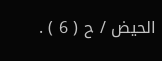الحيض / ح ( 6 ) .